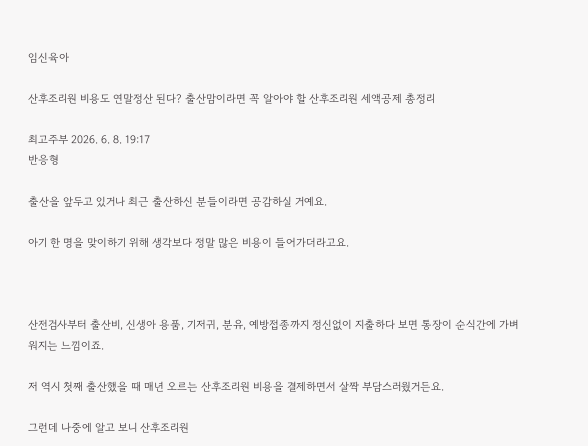임신육아

산후조리원 비용도 연말정산 된다? 출산맘이라면 꼭 알아야 할 산후조리원 세액공제 총정리

최고주부 2026. 6. 8. 19:17
반응형

출산을 앞두고 있거나 최근 출산하신 분들이라면 공감하실 거예요.

아기 한 명을 맞이하기 위해 생각보다 정말 많은 비용이 들어가더라고요.



산전검사부터 출산비, 신생아 용품, 기저귀, 분유, 예방접종까지 정신없이 지출하다 보면 통장이 순식간에 가벼워지는 느낌이죠.

저 역시 첫째 출산했을 때 매년 오르는 산후조리원 비용을 결제하면서 살짝 부담스러웠거든요.

그런데 나중에 알고 보니 산후조리원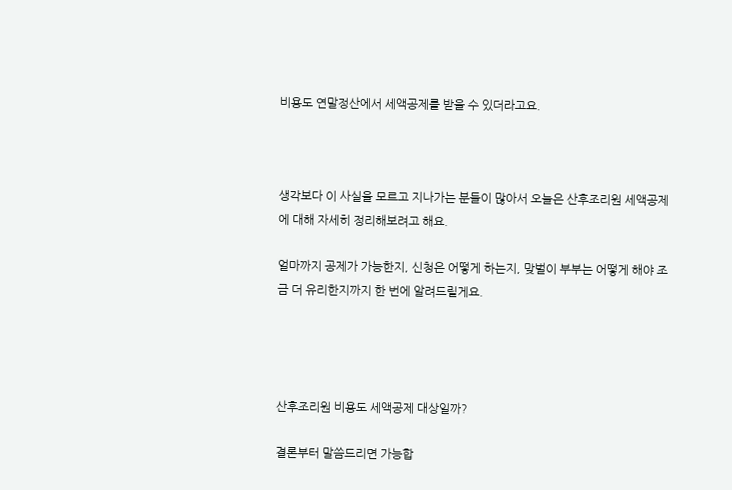비용도 연말정산에서 세액공제를 받을 수 있더라고요.



생각보다 이 사실을 모르고 지나가는 분들이 많아서 오늘은 산후조리원 세액공제에 대해 자세히 정리해보려고 해요.

얼마까지 공제가 가능한지, 신청은 어떻게 하는지, 맞벌이 부부는 어떻게 해야 조금 더 유리한지까지 한 번에 알려드릴게요.




산후조리원 비용도 세액공제 대상일까?

결론부터 말씀드리면 가능합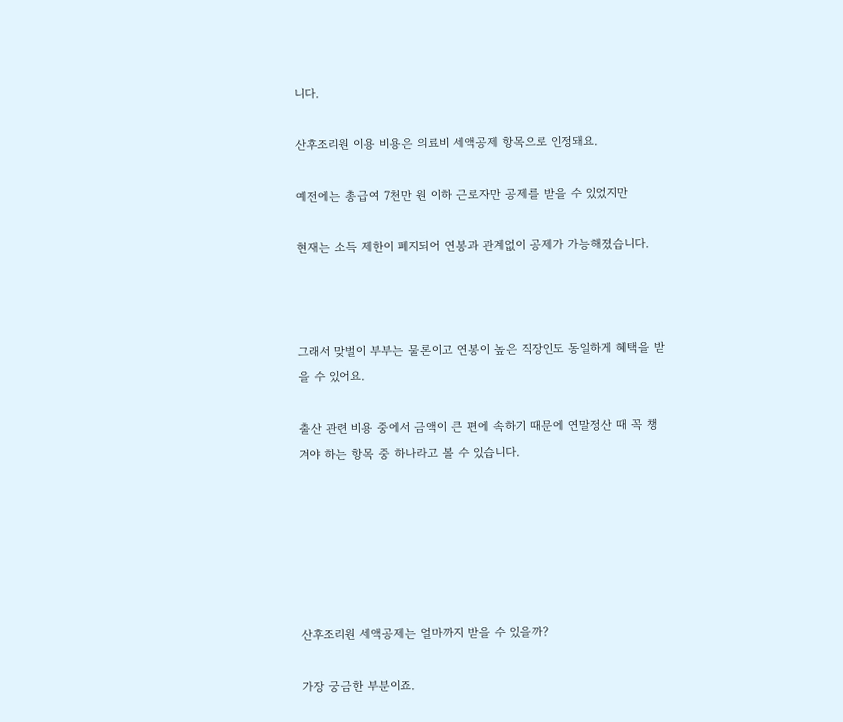니다.

산후조리원 이용 비용은 의료비 세액공제 항목으로 인정돼요.

예전에는 총급여 7천만 원 이하 근로자만 공제를 받을 수 있었지만

현재는 소득 제한이 폐지되어 연봉과 관계없이 공제가 가능해졌습니다.



그래서 맞벌이 부부는 물론이고 연봉이 높은 직장인도 동일하게 혜택을 받을 수 있어요.

출산 관련 비용 중에서 금액이 큰 편에 속하기 때문에 연말정산 때 꼭 챙겨야 하는 항목 중 하나라고 볼 수 있습니다.






산후조리원 세액공제는 얼마까지 받을 수 있을까?

가장 궁금한 부분이죠.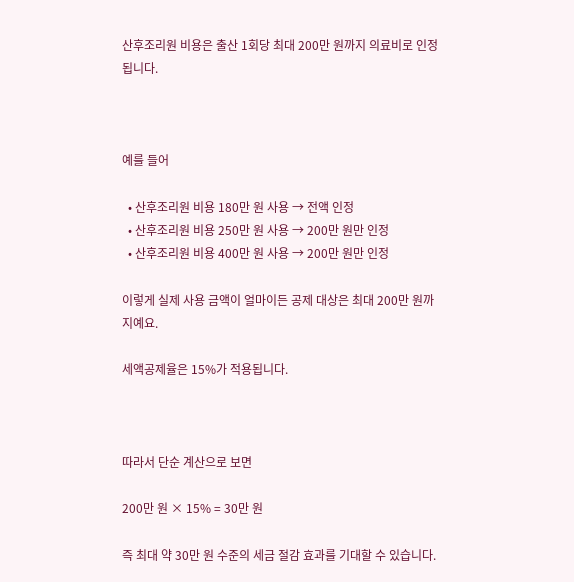산후조리원 비용은 출산 1회당 최대 200만 원까지 의료비로 인정됩니다.



예를 들어

  • 산후조리원 비용 180만 원 사용 → 전액 인정
  • 산후조리원 비용 250만 원 사용 → 200만 원만 인정
  • 산후조리원 비용 400만 원 사용 → 200만 원만 인정

이렇게 실제 사용 금액이 얼마이든 공제 대상은 최대 200만 원까지예요.

세액공제율은 15%가 적용됩니다.



따라서 단순 계산으로 보면

200만 원 × 15% = 30만 원

즉 최대 약 30만 원 수준의 세금 절감 효과를 기대할 수 있습니다.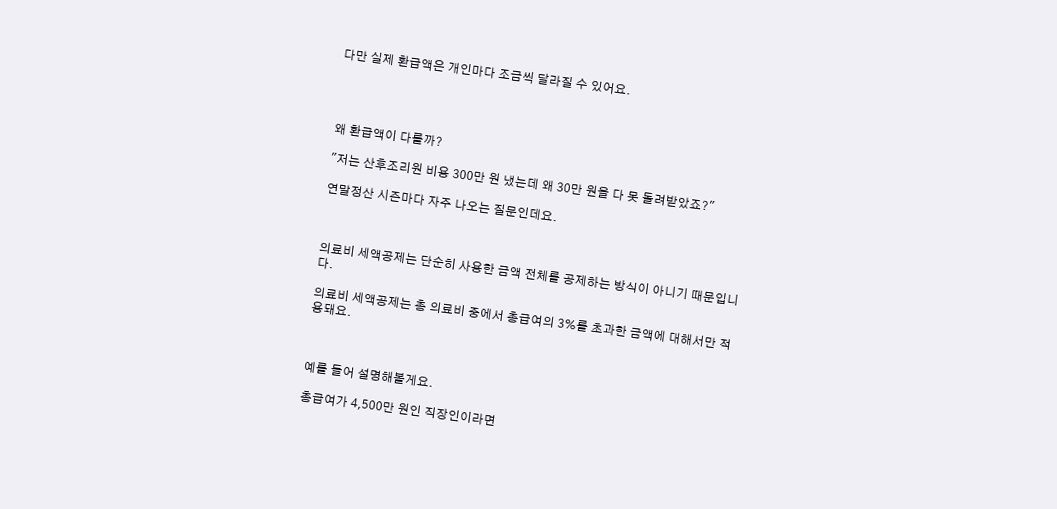다만 실제 환급액은 개인마다 조금씩 달라질 수 있어요.




왜 환급액이 다를까?

"저는 산후조리원 비용 300만 원 냈는데 왜 30만 원을 다 못 돌려받았죠?"

연말정산 시즌마다 자주 나오는 질문인데요.



의료비 세액공제는 단순히 사용한 금액 전체를 공제하는 방식이 아니기 때문입니다.

의료비 세액공제는 총 의료비 중에서 총급여의 3%를 초과한 금액에 대해서만 적용돼요.



예를 들어 설명해볼게요.

총급여가 4,500만 원인 직장인이라면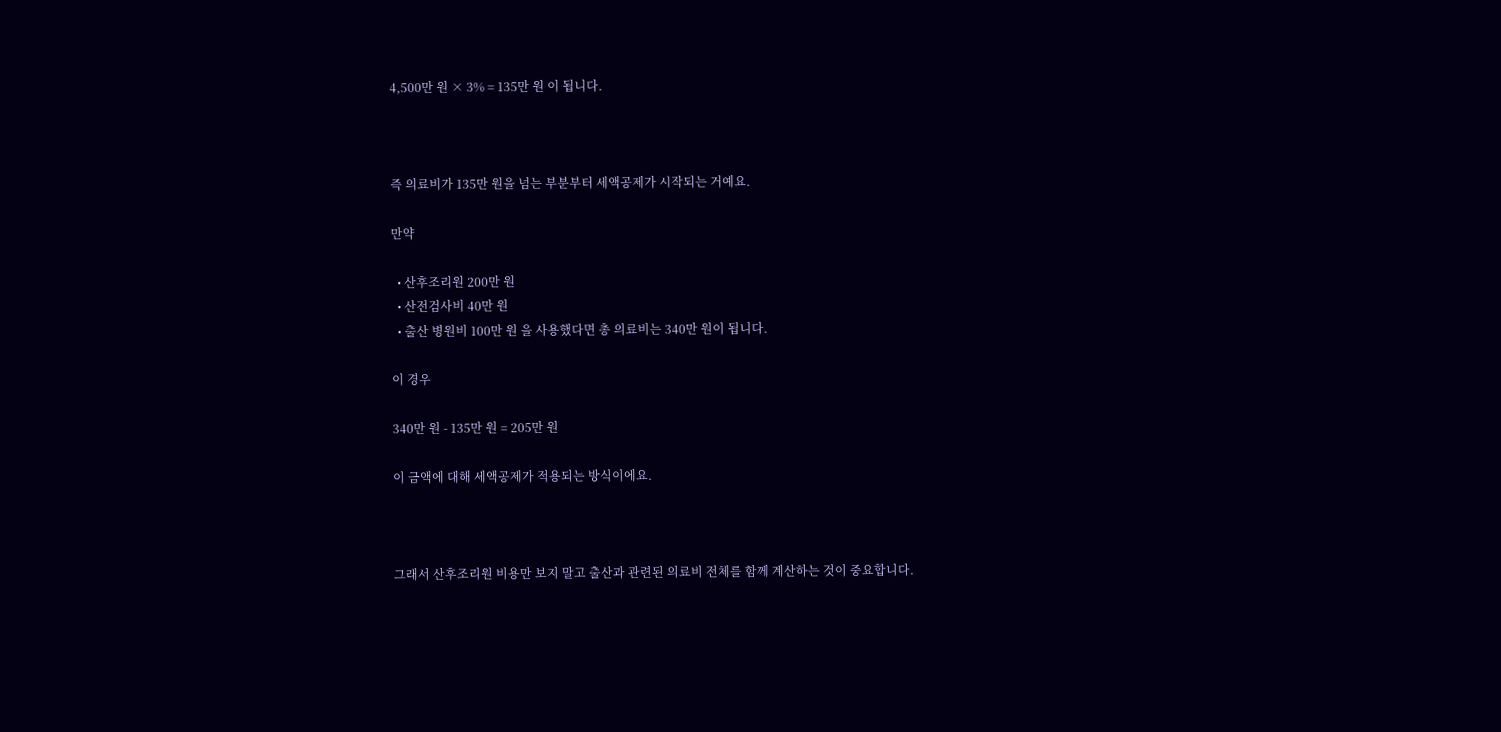4,500만 원 × 3% = 135만 원 이 됩니다.



즉 의료비가 135만 원을 넘는 부분부터 세액공제가 시작되는 거예요.

만약

  • 산후조리원 200만 원
  • 산전검사비 40만 원
  • 출산 병원비 100만 원 을 사용했다면 총 의료비는 340만 원이 됩니다.

이 경우

340만 원 - 135만 원 = 205만 원

이 금액에 대해 세액공제가 적용되는 방식이에요.



그래서 산후조리원 비용만 보지 말고 출산과 관련된 의료비 전체를 함께 계산하는 것이 중요합니다.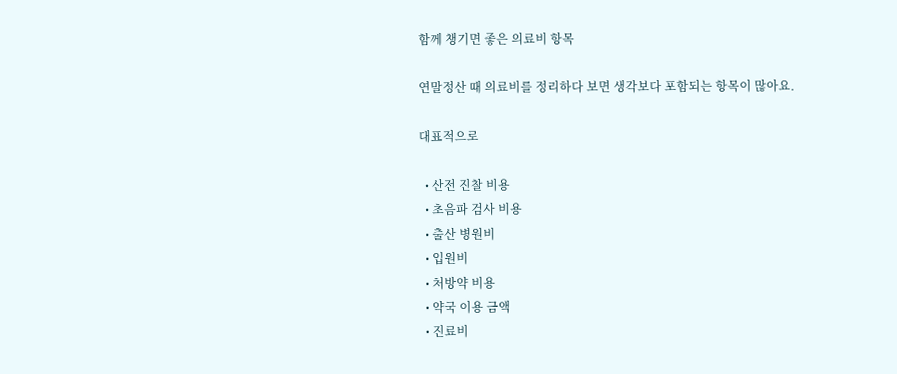함께 챙기면 좋은 의료비 항목

연말정산 때 의료비를 정리하다 보면 생각보다 포함되는 항목이 많아요.

대표적으로

  • 산전 진찰 비용
  • 초음파 검사 비용
  • 출산 병원비
  • 입원비
  • 처방약 비용
  • 약국 이용 금액
  • 진료비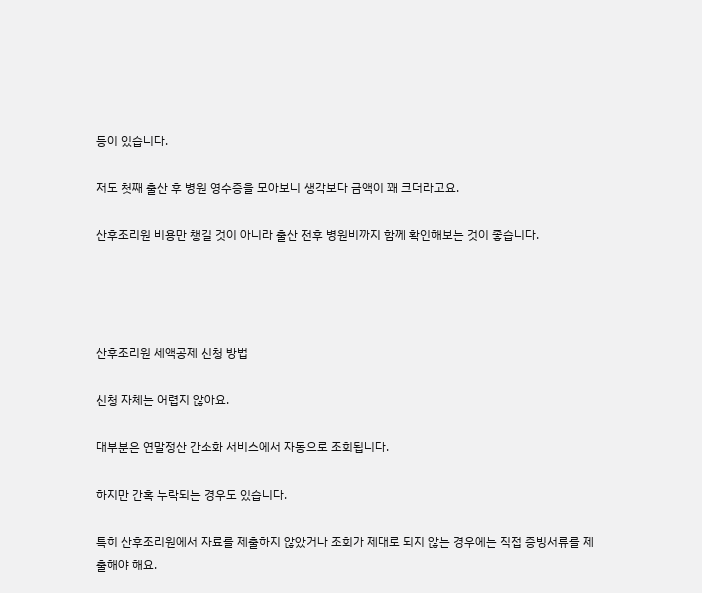등이 있습니다.

저도 첫째 출산 후 병원 영수증을 모아보니 생각보다 금액이 꽤 크더라고요.

산후조리원 비용만 챙길 것이 아니라 출산 전후 병원비까지 함께 확인해보는 것이 좋습니다.




산후조리원 세액공제 신청 방법

신청 자체는 어렵지 않아요.

대부분은 연말정산 간소화 서비스에서 자동으로 조회됩니다.

하지만 간혹 누락되는 경우도 있습니다.

특히 산후조리원에서 자료를 제출하지 않았거나 조회가 제대로 되지 않는 경우에는 직접 증빙서류를 제출해야 해요.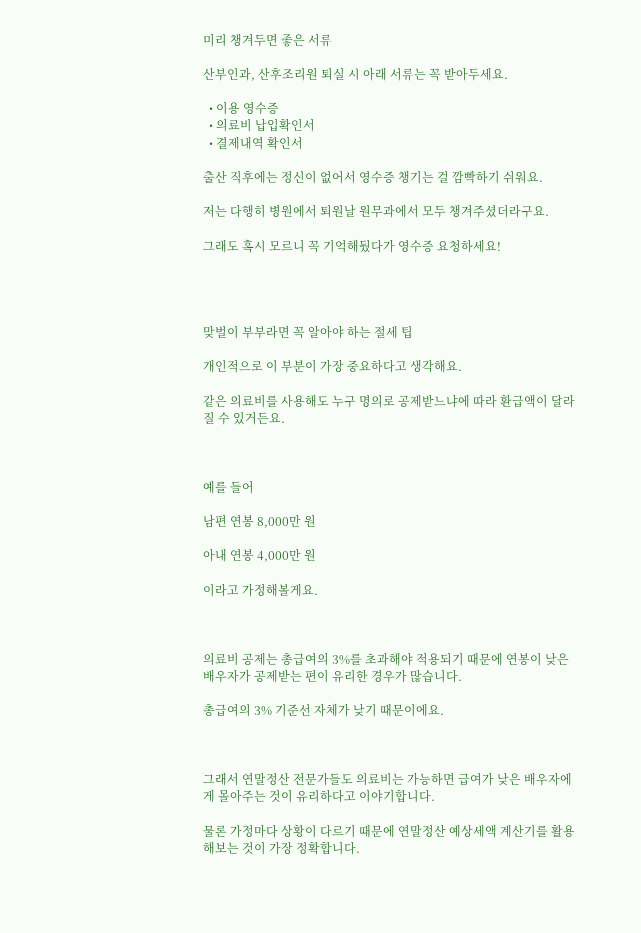미리 챙겨두면 좋은 서류

산부인과, 산후조리원 퇴실 시 아래 서류는 꼭 받아두세요.

  • 이용 영수증
  • 의료비 납입확인서
  • 결제내역 확인서

출산 직후에는 정신이 없어서 영수증 챙기는 걸 깜빡하기 쉬워요.

저는 다행히 병원에서 퇴원날 원무과에서 모두 챙겨주셨더라구요.

그래도 혹시 모르니 꼭 기억해뒀다가 영수증 요청하세요!




맞벌이 부부라면 꼭 알아야 하는 절세 팁

개인적으로 이 부분이 가장 중요하다고 생각해요.

같은 의료비를 사용해도 누구 명의로 공제받느냐에 따라 환급액이 달라질 수 있거든요.



예를 들어

남편 연봉 8,000만 원

아내 연봉 4,000만 원

이라고 가정해볼게요.



의료비 공제는 총급여의 3%를 초과해야 적용되기 때문에 연봉이 낮은 배우자가 공제받는 편이 유리한 경우가 많습니다.

총급여의 3% 기준선 자체가 낮기 때문이에요.



그래서 연말정산 전문가들도 의료비는 가능하면 급여가 낮은 배우자에게 몰아주는 것이 유리하다고 이야기합니다.

물론 가정마다 상황이 다르기 때문에 연말정산 예상세액 계산기를 활용해보는 것이 가장 정확합니다.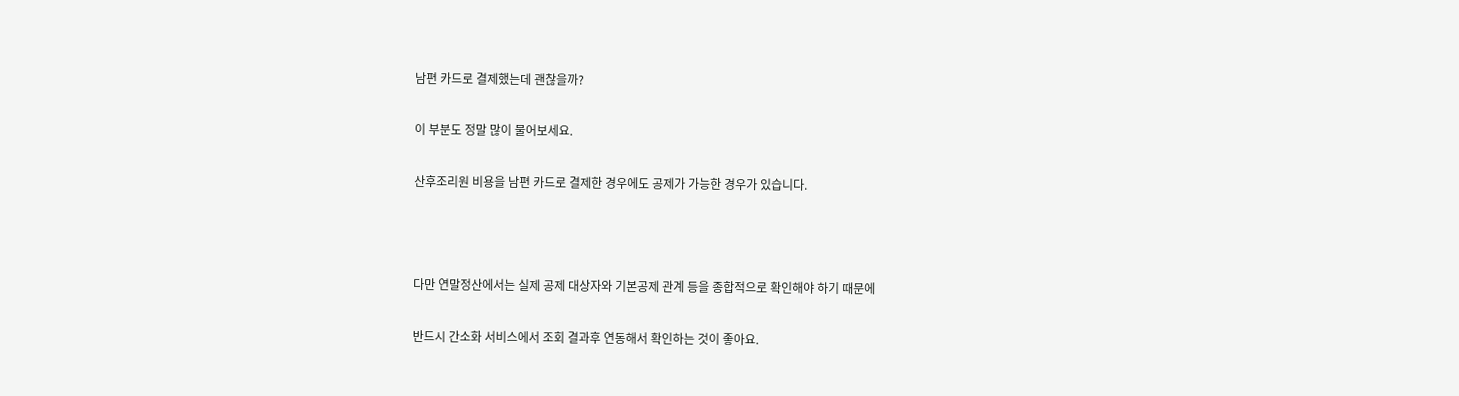남편 카드로 결제했는데 괜찮을까?

이 부분도 정말 많이 물어보세요.

산후조리원 비용을 남편 카드로 결제한 경우에도 공제가 가능한 경우가 있습니다.



다만 연말정산에서는 실제 공제 대상자와 기본공제 관계 등을 종합적으로 확인해야 하기 때문에

반드시 간소화 서비스에서 조회 결과후 연동해서 확인하는 것이 좋아요.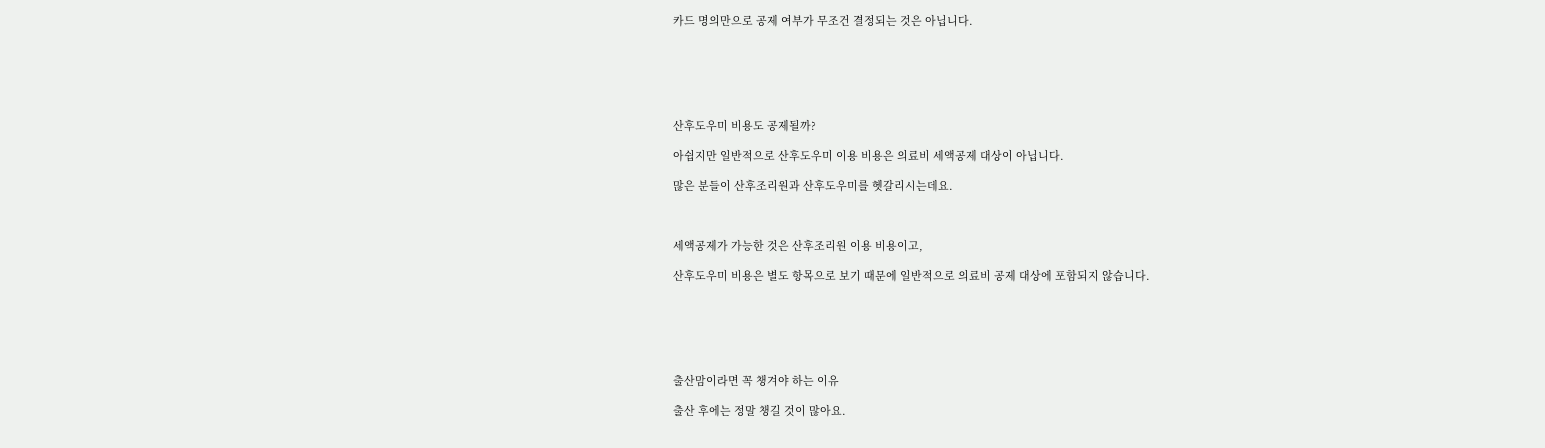카드 명의만으로 공제 여부가 무조건 결정되는 것은 아닙니다.






산후도우미 비용도 공제될까?

아쉽지만 일반적으로 산후도우미 이용 비용은 의료비 세액공제 대상이 아닙니다.

많은 분들이 산후조리원과 산후도우미를 헷갈리시는데요.



세액공제가 가능한 것은 산후조리원 이용 비용이고,

산후도우미 비용은 별도 항목으로 보기 때문에 일반적으로 의료비 공제 대상에 포함되지 않습니다.






출산맘이라면 꼭 챙겨야 하는 이유

출산 후에는 정말 챙길 것이 많아요.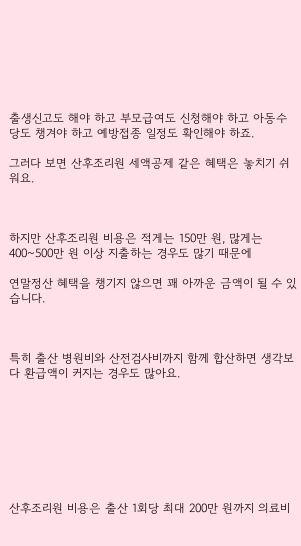출생신고도 해야 하고 부모급여도 신청해야 하고 아동수당도 챙겨야 하고 예방접종 일정도 확인해야 하죠.

그러다 보면 산후조리원 세액공제 같은 혜택은 놓치기 쉬워요.



하지만 산후조리원 비용은 적게는 150만 원, 많게는 400~500만 원 이상 지출하는 경우도 많기 때문에

연말정산 혜택을 챙기지 않으면 꽤 아까운 금액이 될 수 있습니다.



특히 출산 병원비와 산전검사비까지 함께 합산하면 생각보다 환급액이 커지는 경우도 많아요.








산후조리원 비용은 출산 1회당 최대 200만 원까지 의료비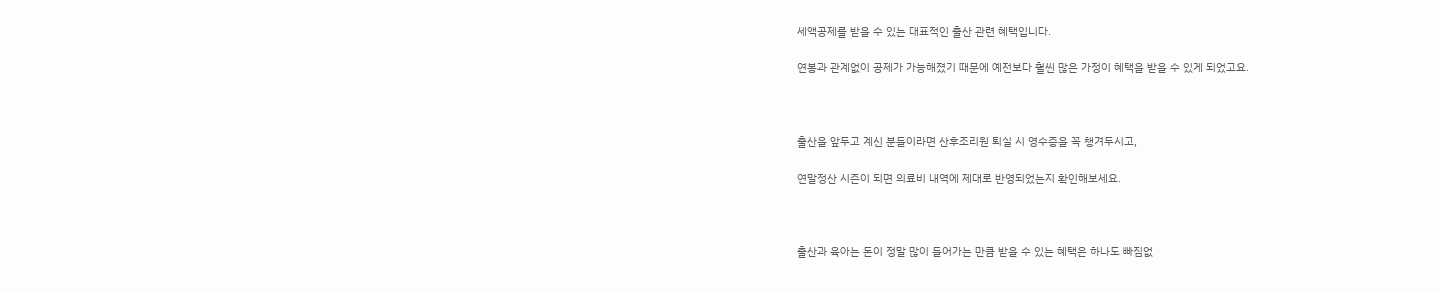세액공제를 받을 수 있는 대표적인 출산 관련 혜택입니다.

연봉과 관계없이 공제가 가능해졌기 때문에 예전보다 훨씬 많은 가정이 혜택을 받을 수 있게 되었고요.



출산을 앞두고 계신 분들이라면 산후조리원 퇴실 시 영수증을 꼭 챙겨두시고,

연말정산 시즌이 되면 의료비 내역에 제대로 반영되었는지 확인해보세요.



출산과 육아는 돈이 정말 많이 들어가는 만큼 받을 수 있는 혜택은 하나도 빠짐없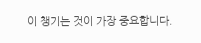이 챙기는 것이 가장 중요합니다.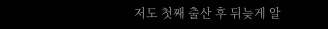저도 첫째 출산 후 뒤늦게 알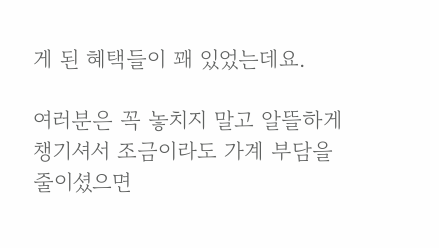게 된 혜택들이 꽤 있었는데요.

여러분은 꼭 놓치지 말고 알뜰하게 챙기셔서 조금이라도 가계 부담을 줄이셨으면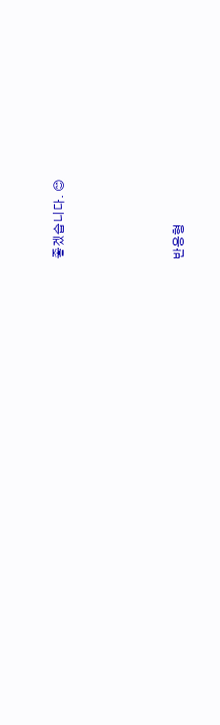좋겠습니다. 😊





반응형